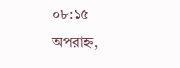০৮:১৫ অপরাহ্ন,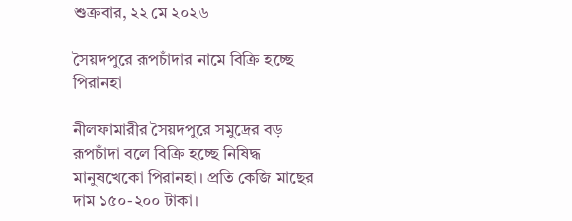শুক্রবার, ২২ মে ২০২৬

সৈয়দপুরে রূপচাঁদার নামে বিক্রি হচ্ছে পিরানহা

নীলফামারীর সৈয়দপুরে সমুদ্রের বড় রূপচাঁদা বলে বিক্রি হচ্ছে নিষিদ্ধ মানুষখেকো পিরানহা। প্রতি কেজি মাছের দাম ১৫০-২০০ টাকা।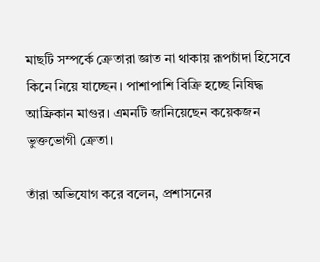মাছটি সম্পর্কে ক্রেতারা জ্ঞাত না থাকায় রূপচাঁদা হিসেবে কিনে নিয়ে যাচ্ছেন। পাশাপাশি বিক্রি হচ্ছে নিষিদ্ধ আফ্রিকান মাগুর। এমনটি জানিয়েছেন কয়েকজন ভুক্তভোগী ক্রেতা।

তাঁরা অভিযোগ করে বলেন, প্রশাসনের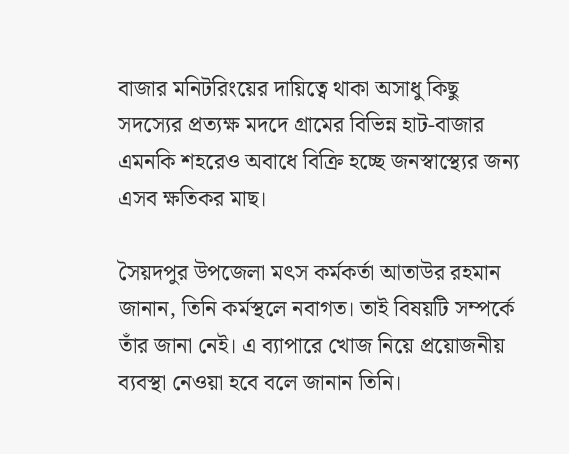বাজার মনিটরিংয়ের দায়িত্বে থাকা অসাধু কিছু সদস্যের প্রত্যক্ষ মদদে গ্রামের বিভিন্ন হাট-বাজার এমনকি শহরেও অবাধে বিক্রি হচ্ছে জনস্বাস্থ্যের জন্য এসব ক্ষতিকর মাছ।

সৈয়দপুর উপজেলা মৎস কর্মকর্তা আতাউর রহমান জানান, তিনি কর্মস্থলে নবাগত। তাই বিষয়টি সম্পর্কে তাঁর জানা নেই। এ ব্যাপারে খোজ নিয়ে প্রয়োজনীয় ব্যবস্থা নেওয়া হবে বলে জানান তিনি।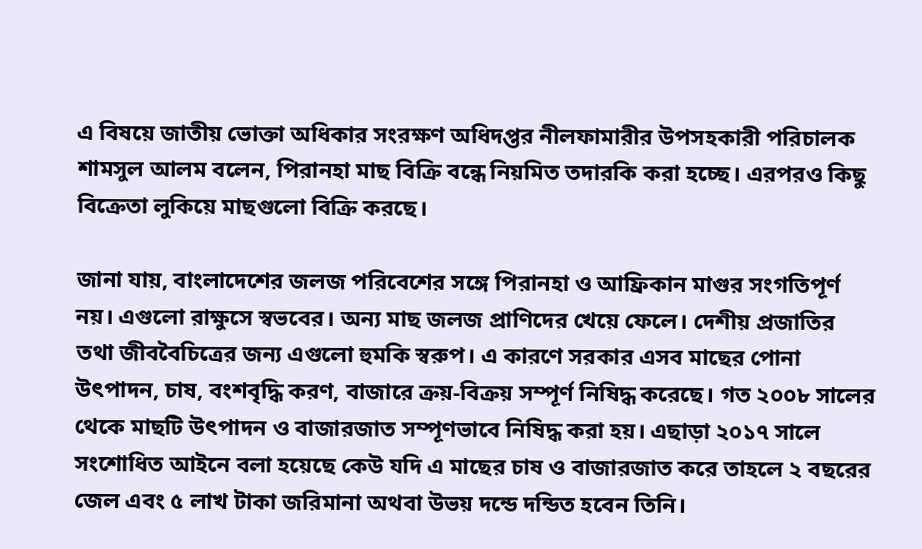এ বিষয়ে জাতীয় ভোক্তা অধিকার সংরক্ষণ অধিদপ্তর নীলফামারীর উপসহকারী পরিচালক শামসুল আলম বলেন, পিরানহা মাছ বিক্রি বন্ধে নিয়মিত তদারকি করা হচ্ছে। এরপরও কিছু বিক্রেতা লুকিয়ে মাছগুলো বিক্রি করছে।

জানা যায়, বাংলাদেশের জলজ পরিবেশের সঙ্গে পিরানহা ও আফ্রিকান মাগুর সংগতিপূর্ণ নয়। এগুলো রাক্ষুসে স্বভবের। অন্য মাছ জলজ প্রাণিদের খেয়ে ফেলে। দেশীয় প্রজাতির তথা জীববৈচিত্রের জন্য এগুলো হুমকি স্বরুপ। এ কারণে সরকার এসব মাছের পোনা উৎপাদন, চাষ, বংশবৃদ্ধি করণ, বাজারে ক্রয়-বিক্রয় সম্পূর্ণ নিষিদ্ধ করেছে। গত ২০০৮ সালের থেকে মাছটি উৎপাদন ও বাজারজাত সম্পূণভাবে নিষিদ্ধ করা হয়। এছাড়া ২০১৭ সালে সংশোধিত আইনে বলা হয়েছে কেউ যদি এ মাছের চাষ ও বাজারজাত করে তাহলে ২ বছরের জেল এবং ৫ লাখ টাকা জরিমানা অথবা উভয় দন্ডে দন্ডিত হবেন তিনি।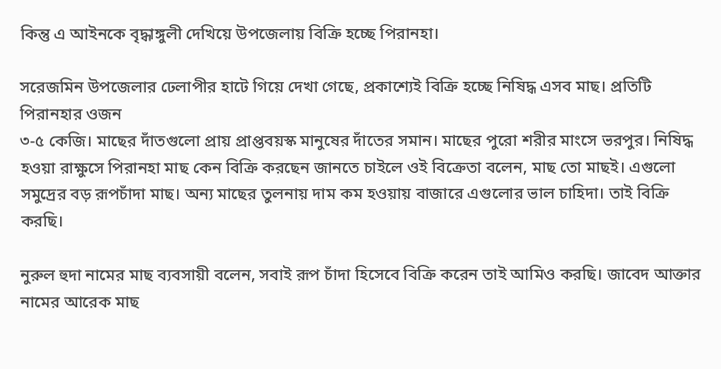কিন্তু এ আইনকে বৃদ্ধাঙ্গুলী দেখিয়ে উপজেলায় বিক্রি হচ্ছে পিরানহা।

সরেজমিন উপজেলার ঢেলাপীর হাটে গিয়ে দেখা গেছে, প্রকাশ্যেই বিক্রি হচ্ছে নিষিদ্ধ এসব মাছ। প্রতিটি পিরানহার ওজন
৩-৫ কেজি। মাছের দাঁতগুলো প্রায় প্রাপ্তবয়স্ক মানুষের দাঁতের সমান। মাছের পুরো শরীর মাংসে ভরপুর। নিষিদ্ধ হওয়া রাক্ষুসে পিরানহা মাছ কেন বিক্রি করছেন জানতে চাইলে ওই বিক্রেতা বলেন, মাছ তো মাছই। এগুলো সমুদ্রের বড় রূপচাঁদা মাছ। অন্য মাছের তুলনায় দাম কম হওয়ায় বাজারে এগুলোর ভাল চাহিদা। তাই বিক্রি করছি।

নুরুল হুদা নামের মাছ ব্যবসায়ী বলেন, সবাই রূপ চাঁদা হিসেবে বিক্রি করেন তাই আমিও করছি। জাবেদ আক্তার নামের আরেক মাছ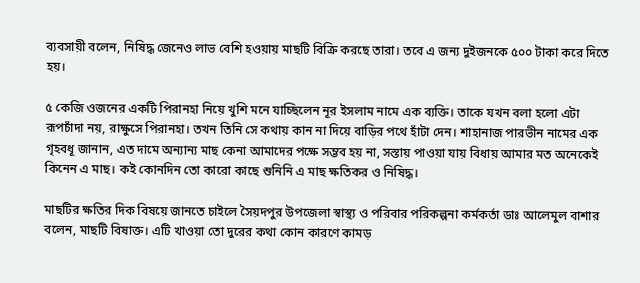ব্যবসায়ী বলেন, নিষিদ্ধ জেনেও লাভ বেশি হওয়ায় মাছটি বিক্রি করছে তারা। তবে এ জন্য দুইজনকে ৫০০ টাকা করে দিতে হয়।

৫ কেজি ওজনের একটি পিরানহা নিয়ে খুশি মনে যাচ্ছিলেন নূর ইসলাম নামে এক ব্যক্তি। তাকে যখন বলা হলো এটা রূপচাঁদা নয়, রাক্ষুসে পিরানহা। তখন তিনি সে কথায় কান না দিয়ে বাড়ির পথে হাঁটা দেন। শাহানাজ পারভীন নামের এক গৃহবধূ জানান, এত দামে অন্যান্য মাছ কেনা আমাদের পক্ষে সম্ভব হয় না, সস্তায় পাওয়া যায় বিধায় আমার মত অনেকেই কিনেন এ মাছ। কই কোনদিন তো কারো কাছে শুনিনি এ মাছ ক্ষতিকর ও নিষিদ্ধ।

মাছটির ক্ষতির দিক বিষয়ে জানতে চাইলে সৈয়দপুর উপজেলা স্বাস্থ্য ও পরিবার পরিকল্পনা কর্মকর্তা ডাঃ আলেমুল বাশার বলেন, মাছটি বিষাক্ত। এটি খাওয়া তো দুরের কথা কোন কারণে কামড়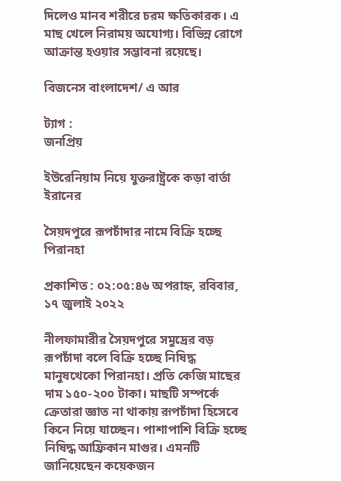দিলেও মানব শরীরে চরম ক্ষতিকারক। এ মাছ খেলে নিরাময় অযোগ্য। বিভিন্ন রোগে আক্রান্ত হওয়ার সম্ভাবনা রয়েছে।

বিজনেস বাংলাদেশ/ এ আর

ট্যাগ :
জনপ্রিয়

ইউরেনিয়াম নিয়ে যুক্তরাষ্ট্রকে কড়া বার্তা ইরানের

সৈয়দপুরে রূপচাঁদার নামে বিক্রি হচ্ছে পিরানহা

প্রকাশিত : ০২:০৫:৪৬ অপরাহ্ন, রবিবার, ১৭ জুলাই ২০২২

নীলফামারীর সৈয়দপুরে সমুদ্রের বড় রূপচাঁদা বলে বিক্রি হচ্ছে নিষিদ্ধ মানুষখেকো পিরানহা। প্রতি কেজি মাছের দাম ১৫০-২০০ টাকা। মাছটি সম্পর্কে ক্রেতারা জ্ঞাত না থাকায় রূপচাঁদা হিসেবে কিনে নিয়ে যাচ্ছেন। পাশাপাশি বিক্রি হচ্ছে নিষিদ্ধ আফ্রিকান মাগুর। এমনটি জানিয়েছেন কয়েকজন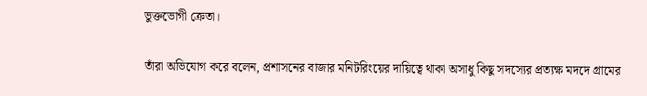ভুক্তভোগী ক্রেতা।

তাঁরা অভিযোগ করে বলেন, প্রশাসনের বাজার মনিটরিংয়ের দায়িত্বে থাকা অসাধু কিছু সদস্যের প্রত্যক্ষ মদদে গ্রামের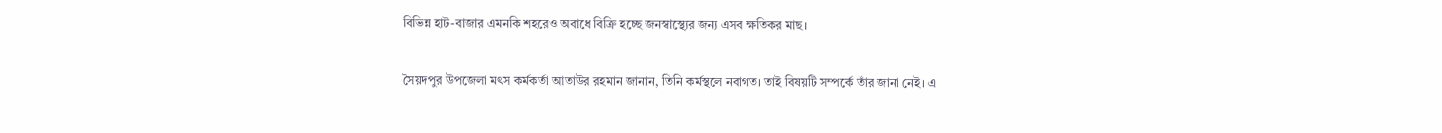বিভিন্ন হাট-বাজার এমনকি শহরেও অবাধে বিক্রি হচ্ছে জনস্বাস্থ্যের জন্য এসব ক্ষতিকর মাছ।

সৈয়দপুর উপজেলা মৎস কর্মকর্তা আতাউর রহমান জানান, তিনি কর্মস্থলে নবাগত। তাই বিষয়টি সম্পর্কে তাঁর জানা নেই। এ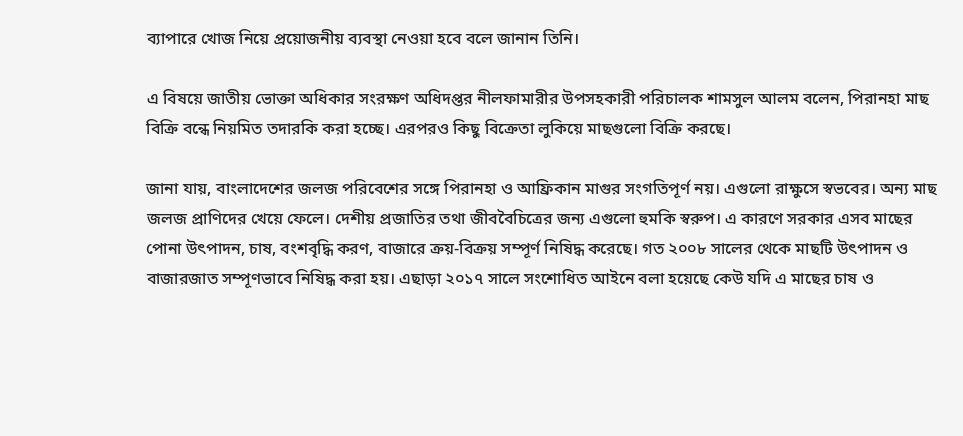ব্যাপারে খোজ নিয়ে প্রয়োজনীয় ব্যবস্থা নেওয়া হবে বলে জানান তিনি।

এ বিষয়ে জাতীয় ভোক্তা অধিকার সংরক্ষণ অধিদপ্তর নীলফামারীর উপসহকারী পরিচালক শামসুল আলম বলেন, পিরানহা মাছ বিক্রি বন্ধে নিয়মিত তদারকি করা হচ্ছে। এরপরও কিছু বিক্রেতা লুকিয়ে মাছগুলো বিক্রি করছে।

জানা যায়, বাংলাদেশের জলজ পরিবেশের সঙ্গে পিরানহা ও আফ্রিকান মাগুর সংগতিপূর্ণ নয়। এগুলো রাক্ষুসে স্বভবের। অন্য মাছ জলজ প্রাণিদের খেয়ে ফেলে। দেশীয় প্রজাতির তথা জীববৈচিত্রের জন্য এগুলো হুমকি স্বরুপ। এ কারণে সরকার এসব মাছের পোনা উৎপাদন, চাষ, বংশবৃদ্ধি করণ, বাজারে ক্রয়-বিক্রয় সম্পূর্ণ নিষিদ্ধ করেছে। গত ২০০৮ সালের থেকে মাছটি উৎপাদন ও বাজারজাত সম্পূণভাবে নিষিদ্ধ করা হয়। এছাড়া ২০১৭ সালে সংশোধিত আইনে বলা হয়েছে কেউ যদি এ মাছের চাষ ও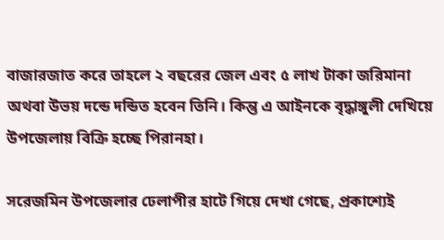বাজারজাত করে তাহলে ২ বছরের জেল এবং ৫ লাখ টাকা জরিমানা অথবা উভয় দন্ডে দন্ডিত হবেন তিনি। কিন্তু এ আইনকে বৃদ্ধাঙ্গুলী দেখিয়ে উপজেলায় বিক্রি হচ্ছে পিরানহা।

সরেজমিন উপজেলার ঢেলাপীর হাটে গিয়ে দেখা গেছে, প্রকাশ্যেই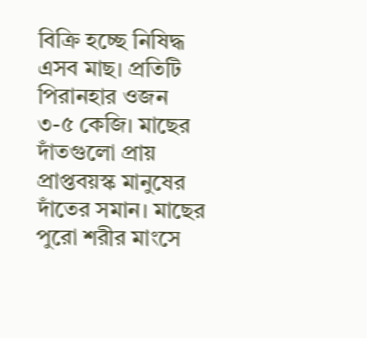বিক্রি হচ্ছে নিষিদ্ধ এসব মাছ। প্রতিটি পিরানহার ওজন
৩-৫ কেজি। মাছের দাঁতগুলো প্রায় প্রাপ্তবয়স্ক মানুষের দাঁতের সমান। মাছের পুরো শরীর মাংসে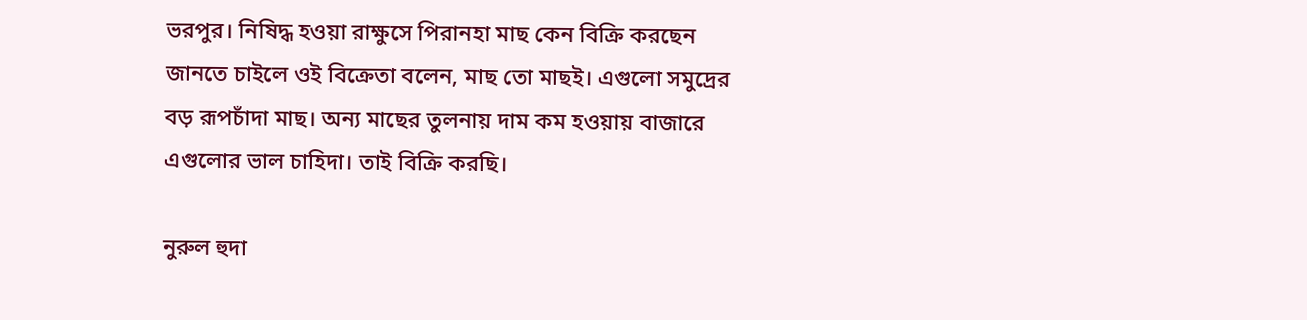ভরপুর। নিষিদ্ধ হওয়া রাক্ষুসে পিরানহা মাছ কেন বিক্রি করছেন জানতে চাইলে ওই বিক্রেতা বলেন, মাছ তো মাছই। এগুলো সমুদ্রের বড় রূপচাঁদা মাছ। অন্য মাছের তুলনায় দাম কম হওয়ায় বাজারে এগুলোর ভাল চাহিদা। তাই বিক্রি করছি।

নুরুল হুদা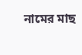নামের মাছ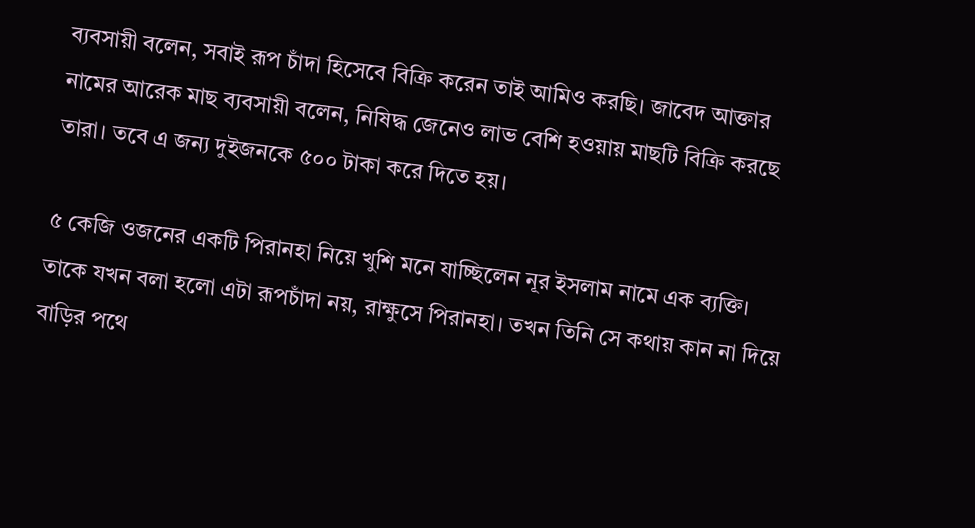ব্যবসায়ী বলেন, সবাই রূপ চাঁদা হিসেবে বিক্রি করেন তাই আমিও করছি। জাবেদ আক্তার নামের আরেক মাছ ব্যবসায়ী বলেন, নিষিদ্ধ জেনেও লাভ বেশি হওয়ায় মাছটি বিক্রি করছে তারা। তবে এ জন্য দুইজনকে ৫০০ টাকা করে দিতে হয়।

৫ কেজি ওজনের একটি পিরানহা নিয়ে খুশি মনে যাচ্ছিলেন নূর ইসলাম নামে এক ব্যক্তি। তাকে যখন বলা হলো এটা রূপচাঁদা নয়, রাক্ষুসে পিরানহা। তখন তিনি সে কথায় কান না দিয়ে বাড়ির পথে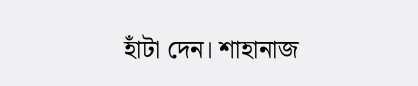হাঁটা দেন। শাহানাজ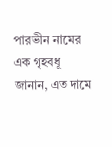পারভীন নামের এক গৃহবধূ জানান, এত দামে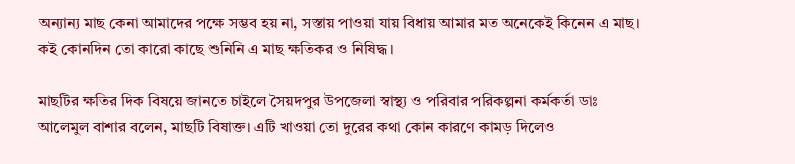অন্যান্য মাছ কেনা আমাদের পক্ষে সম্ভব হয় না, সস্তায় পাওয়া যায় বিধায় আমার মত অনেকেই কিনেন এ মাছ। কই কোনদিন তো কারো কাছে শুনিনি এ মাছ ক্ষতিকর ও নিষিদ্ধ।

মাছটির ক্ষতির দিক বিষয়ে জানতে চাইলে সৈয়দপুর উপজেলা স্বাস্থ্য ও পরিবার পরিকল্পনা কর্মকর্তা ডাঃ আলেমুল বাশার বলেন, মাছটি বিষাক্ত। এটি খাওয়া তো দুরের কথা কোন কারণে কামড় দিলেও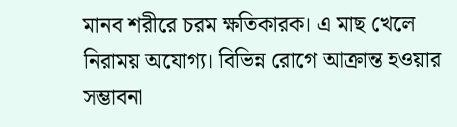মানব শরীরে চরম ক্ষতিকারক। এ মাছ খেলে নিরাময় অযোগ্য। বিভিন্ন রোগে আক্রান্ত হওয়ার সম্ভাবনা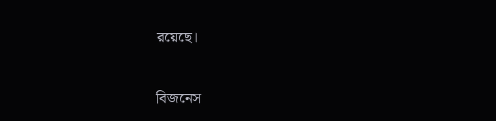রয়েছে।

বিজনেস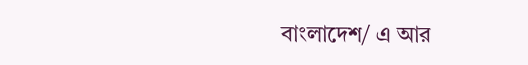বাংলাদেশ/ এ আর